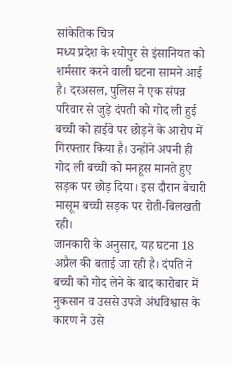सांकेतिक चित्र
मध्य प्रदेश के श्योपुर से इंसानियत को शर्मसार करने वाली घटना सामने आई है। दरअसल, पुलिस ने एक संपन्न परिवार से जुड़े दंपती को गोद ली हुई बच्ची को हाईवे पर छोड़ने के आरोप में गिरफ्तार किया है। उन्होंने अपनी ही गोद ली बच्ची को मनहूस मानते हुए सड़क पर छोड़ दिया। इस दौरान बेचारी मासूम बच्ची सड़क पर रोती-बिलखती रही।
जानकारी के अनुसार, यह घटना 18 अप्रैल की बताई जा रही है। दंपति ने बच्ची को गोद लेने के बाद कारोबार में नुकसान व उससे उपजे अंधविश्वास के कारण ने उसे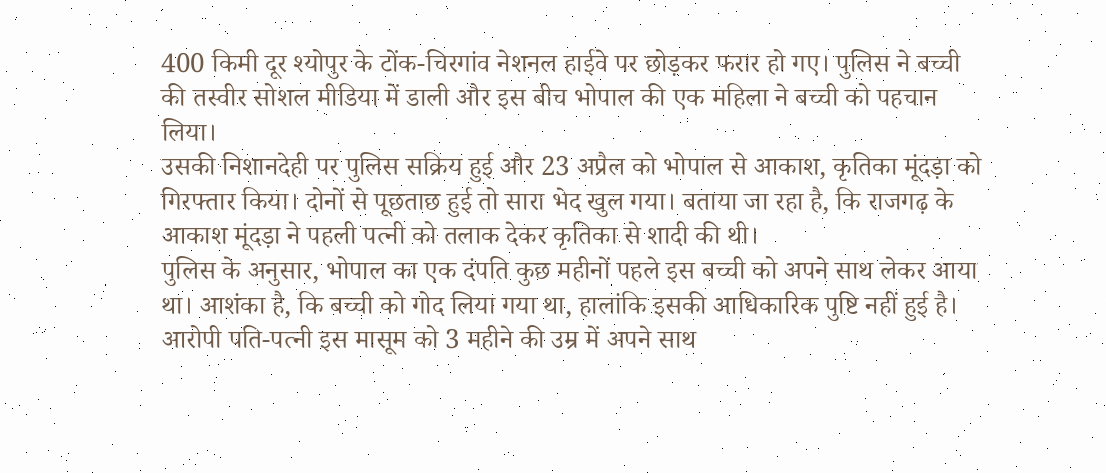400 किमी दूर श्योपुर के टोंक-चिरगांव नेशनल हाईवे पर छोड़कर फरार हो गए। पुलिस ने बच्ची की तस्वीर सोशल मीडिया में डाली और इस बीच भोपाल की एक महिला ने बच्ची को पहचान लिया।
उसकी निशानदेही पर पुलिस सक्रिय हुई और 23 अप्रैल को भोपाल से आकाश, कृतिका मूंदड़ा को गिरफ्तार किया। दोनों से पूछताछ हुई तो सारा भेद खुल गया। बताया जा रहा है, कि राजगढ़ के आकाश मूंदड़ा ने पहली पत्नी को तलाक देकर कृतिका से शादी की थी।
पुलिस के अनुसार, भोपाल का एक दंपति कुछ महीनों पहले इस बच्ची को अपने साथ लेकर आया था। आशंका है, कि बच्ची को गोद लिया गया था, हालांकि इसकी आधिकारिक पुष्टि नहीं हुई है। आरोपी पति-पत्नी इस मासूम को 3 महीने की उम्र में अपने साथ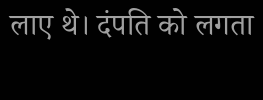लाए थे। दंपति को लगता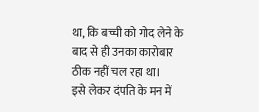था, कि बच्ची को गोद लेने के बाद से ही उनका कारोबार ठीक नहीं चल रहा था।
इसे लेकर दंपति के मन में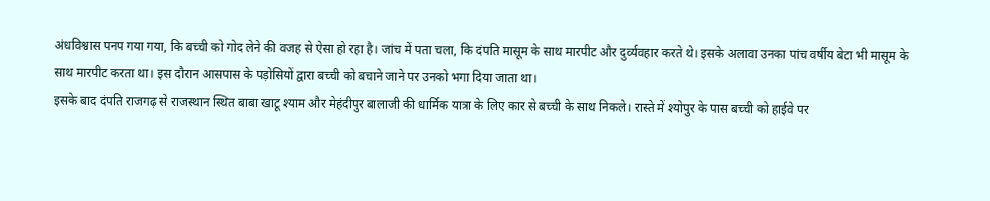अंधविश्वास पनप गया गया, कि बच्ची को गोद लेने की वजह से ऐसा हो रहा है। जांच में पता चला, कि दंपति मासूम के साथ मारपीट और दुर्व्यवहार करते थे। इसके अलावा उनका पांच वर्षीय बेटा भी मासूम के साथ मारपीट करता था। इस दौरान आसपास के पड़ोसियों द्वारा बच्ची को बचाने जाने पर उनको भगा दिया जाता था।
इसके बाद दंपति राजगढ़ से राजस्थान स्थित बाबा खाटू श्याम और मेहंदीपुर बालाजी की धार्मिक यात्रा के लिए कार से बच्ची के साथ निकले। रास्ते में श्योपुर के पास बच्ची को हाईवे पर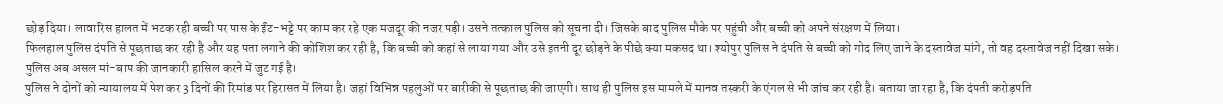छोड़ दिया। लावारिस हालत में भटक रही बच्ची पर पास के ईंट-भट्टे पर काम कर रहे एक मजदूर की नजर पड़ी। उसने तत्काल पुलिस को सूचना दी। जिसके बाद पुलिस मौके पर पहुंची और बच्ची को अपने संरक्षण में लिया।
फिलहाल पुलिस दंपति से पूछताछ कर रही है और यह पता लगाने की कोशिश कर रही है, कि बच्ची को कहां से लाया गया और उसे इतनी दूर छोड़ने के पीछे क्या मकसद था। श्योपुर पुलिस ने दंपति से बच्ची को गोद लिए जाने के दस्तावेज मांगे, तो वह दस्तावेज नहीं दिखा सके। पुलिस अब असल मां-बाप की जानकारी हासिल करने में जुट गई है।
पुलिस ने दोनों को न्यायालय में पेश कर 3 दिनों की रिमांड पर हिरासत में लिया है। जहां विभिन्न पहलुओं पर बारीकी से पूछताछ की जाएगी। साथ ही पुलिस इस मामले में मानव तस्करी के एंगल से भी जांच कर रही है। बताया जा रहा है, कि दंपती करोड़पति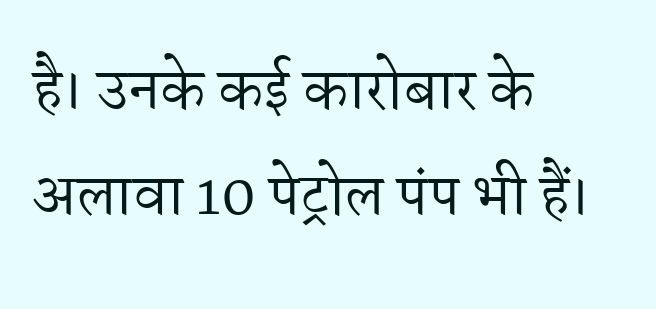है। उनके कई कारोबार के अलावा 10 पेट्रोल पंप भी हैं।